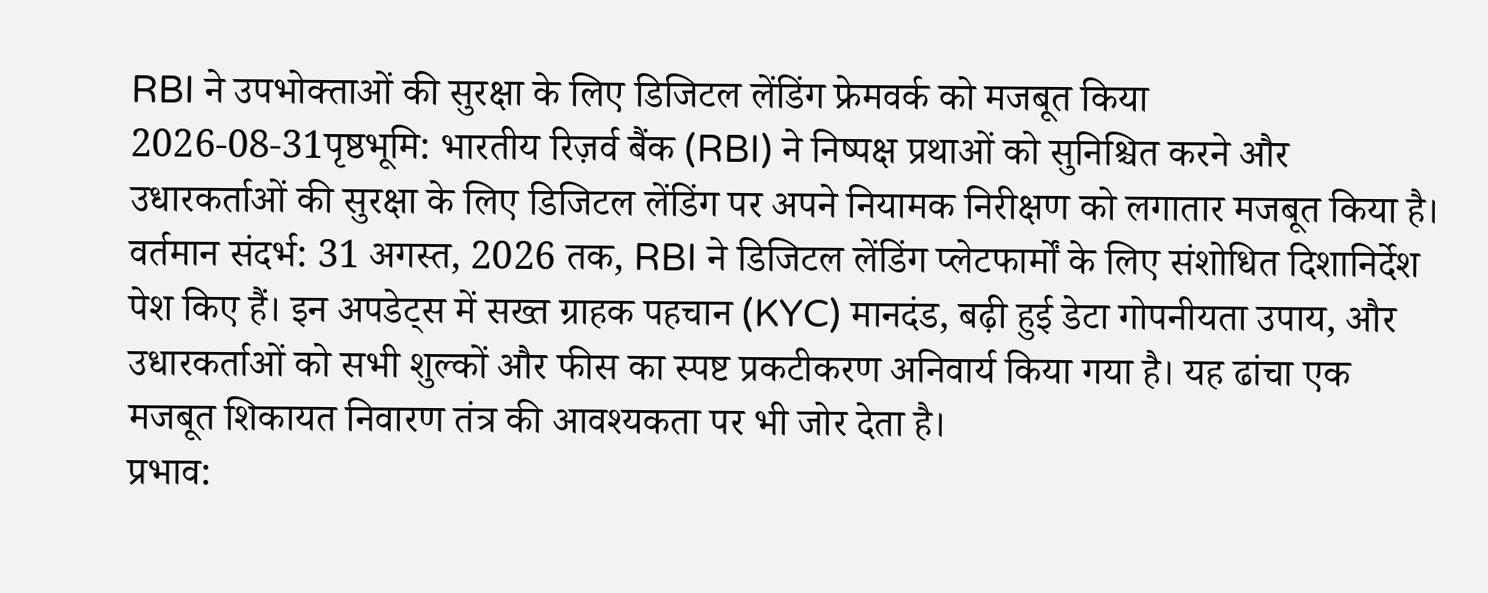RBI ने उपभोक्ताओं की सुरक्षा के लिए डिजिटल लेंडिंग फ्रेमवर्क को मजबूत किया
2026-08-31पृष्ठभूमि: भारतीय रिज़र्व बैंक (RBI) ने निष्पक्ष प्रथाओं को सुनिश्चित करने और उधारकर्ताओं की सुरक्षा के लिए डिजिटल लेंडिंग पर अपने नियामक निरीक्षण को लगातार मजबूत किया है।
वर्तमान संदर्भ: 31 अगस्त, 2026 तक, RBI ने डिजिटल लेंडिंग प्लेटफार्मों के लिए संशोधित दिशानिर्देश पेश किए हैं। इन अपडेट्स में सख्त ग्राहक पहचान (KYC) मानदंड, बढ़ी हुई डेटा गोपनीयता उपाय, और उधारकर्ताओं को सभी शुल्कों और फीस का स्पष्ट प्रकटीकरण अनिवार्य किया गया है। यह ढांचा एक मजबूत शिकायत निवारण तंत्र की आवश्यकता पर भी जोर देता है।
प्रभाव: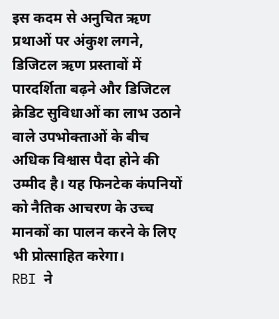इस कदम से अनुचित ऋण प्रथाओं पर अंकुश लगने, डिजिटल ऋण प्रस्तावों में पारदर्शिता बढ़ने और डिजिटल क्रेडिट सुविधाओं का लाभ उठाने वाले उपभोक्ताओं के बीच अधिक विश्वास पैदा होने की उम्मीद है। यह फिनटेक कंपनियों को नैतिक आचरण के उच्च मानकों का पालन करने के लिए भी प्रोत्साहित करेगा।
RBI ने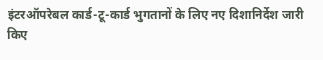इंटरऑपरेबल कार्ड-टू-कार्ड भुगतानों के लिए नए दिशानिर्देश जारी किए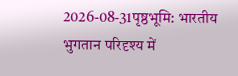2026-08-31पृष्ठभूमि: भारतीय भुगतान परिदृश्य में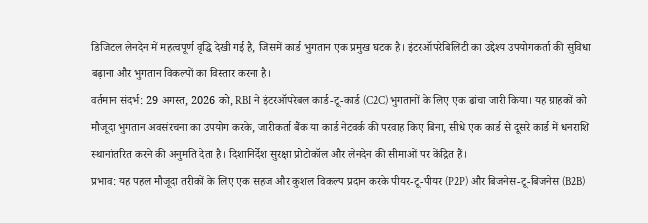डिजिटल लेनदेन में महत्वपूर्ण वृद्धि देखी गई है, जिसमें कार्ड भुगतान एक प्रमुख घटक है। इंटरऑपरेबिलिटी का उद्देश्य उपयोगकर्ता की सुविधा बढ़ाना और भुगतान विकल्पों का विस्तार करना है।
वर्तमान संदर्भ: 29 अगस्त, 2026 को, RBI ने इंटरऑपरेबल कार्ड-टू-कार्ड (C2C) भुगतानों के लिए एक ढांचा जारी किया। यह ग्राहकों को मौजूदा भुगतान अवसंरचना का उपयोग करके, जारीकर्ता बैंक या कार्ड नेटवर्क की परवाह किए बिना, सीधे एक कार्ड से दूसरे कार्ड में धनराशि स्थानांतरित करने की अनुमति देता है। दिशानिर्देश सुरक्षा प्रोटोकॉल और लेनदेन की सीमाओं पर केंद्रित हैं।
प्रभाव: यह पहल मौजूदा तरीकों के लिए एक सहज और कुशल विकल्प प्रदान करके पीयर-टू-पीयर (P2P) और बिजनेस-टू-बिजनेस (B2B)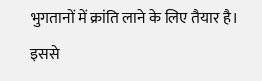भुगतानों में क्रांति लाने के लिए तैयार है। इससे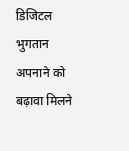डिजिटल भुगतान अपनाने को बढ़ावा मिलने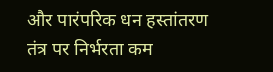और पारंपरिक धन हस्तांतरण तंत्र पर निर्भरता कम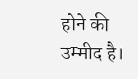होने की उम्मीद है।